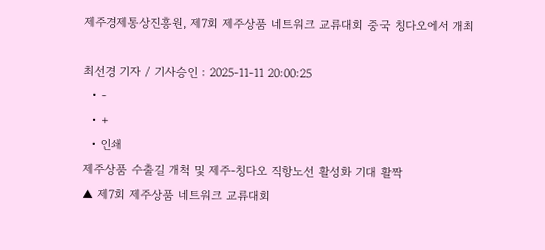제주경제통상진흥원, 제7회 제주상품 네트워크 교류대회 중국 칭다오에서 개최

최선경 기자 / 기사승인 : 2025-11-11 20:00:25
  • -
  • +
  • 인쇄
제주상품 수출길 개척 및 제주-칭다오 직항노선 활성화 기대 활짝
▲ 제7회 제주상품 네트워크 교류대회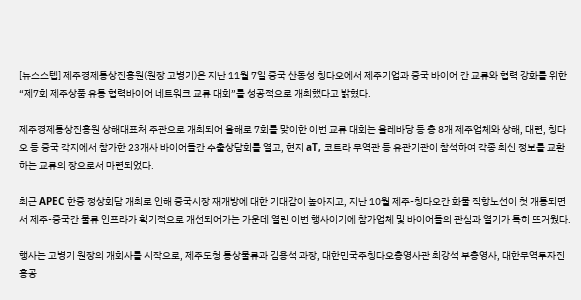[뉴스스텝] 제주경제통상진흥원(원장 고병기)은 지난 11월 7일 중국 산동성 칭다오에서 제주기업과 중국 바이어 간 교류와 협력 강화를 위한 “제7회 제주상품 유통 협력바이어 네트워크 교류 대회”를 성공적으로 개최했다고 밝혔다.

제주경제통상진흥원 상해대표처 주관으로 개최되어 올해로 7회를 맞이한 이번 교류 대회는 올레바당 등 총 8개 제주업체와 상해, 대련, 칭다오 등 중국 각지에서 참가한 23개사 바이어들간 수출상담회를 열고, 현지 aT, 코트라 무역관 등 유관기관이 참석하여 각종 최신 정보를 교환하는 교류의 장으로서 마련되었다.

최근 APEC 한중 정상회담 개최로 인해 중국시장 재개방에 대한 기대감이 높아지고, 지난 10월 제주-칭다오간 화물 직항노선이 첫 개통되면서 제주-중국간 물류 인프라가 획기적으로 개선되어가는 가운데 열린 이번 행사이기에 참가업체 및 바이어들의 관심과 열기가 특히 뜨거웠다.

행사는 고병기 원장의 개회사를 시작으로, 제주도청 통상물류과 김용석 과장, 대한민국주칭다오총영사관 최강석 부총영사, 대한무역투자진흥공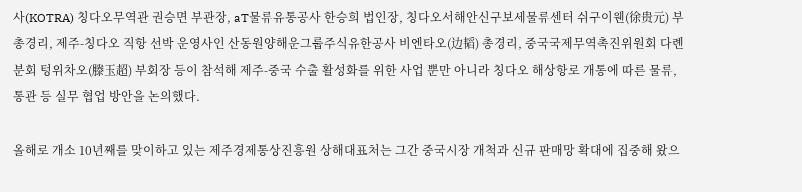사(KOTRA) 칭다오무역관 권승면 부관장, aT물류유통공사 한승희 법인장, 칭다오서해안신구보세물류센터 쉬구이웬(徐贵元) 부총경리, 제주-칭다오 직항 선박 운영사인 산동원양해운그룹주식유한공사 비엔타오(边韬) 총경리, 중국국제무역촉진위원회 다롄분회 텅위차오(滕玉超) 부회장 등이 참석해 제주-중국 수출 활성화를 위한 사업 뿐만 아니라 칭다오 해상항로 개통에 따른 물류, 통관 등 실무 협업 방안을 논의했다.

올해로 개소 10년째를 맞이하고 있는 제주경제통상진흥원 상해대표처는 그간 중국시장 개척과 신규 판매망 확대에 집중해 왔으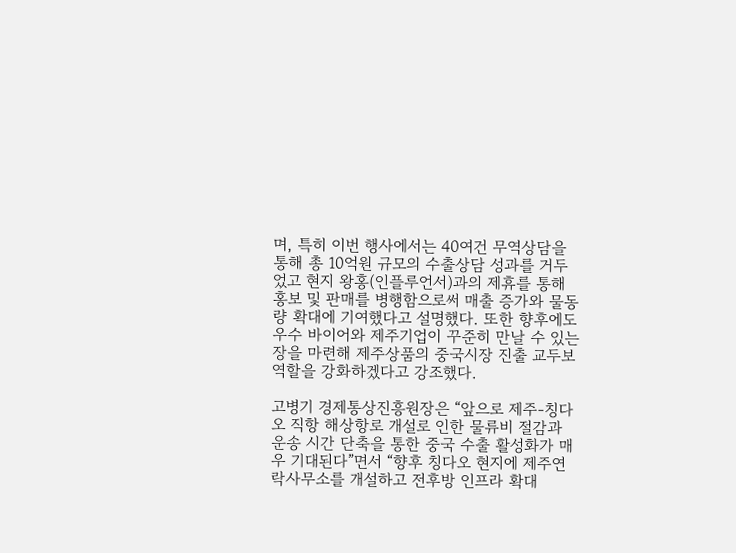며, 특히 이번 행사에서는 40여건 무역상담을 통해 총 10억원 규모의 수출상담 성과를 거두었고 현지 왕홍(인플루언서)과의 제휴를 통해 홍보 및 판매를 병행함으로써 매출 증가와 물동량 확대에 기여했다고 설명했다. 또한 향후에도 우수 바이어와 제주기업이 꾸준히 만날 수 있는 장을 마련해 제주상품의 중국시장 진출 교두보 역할을 강화하겠다고 강조했다.

고병기 경제통상진흥원장은 “앞으로 제주-칭다오 직항 해상항로 개설로 인한 물류비 절감과 운송 시간 단축을 통한 중국 수출 활성화가 매우 기대된다”면서 “향후 칭다오 현지에 제주연락사무소를 개설하고 전후방 인프라 확대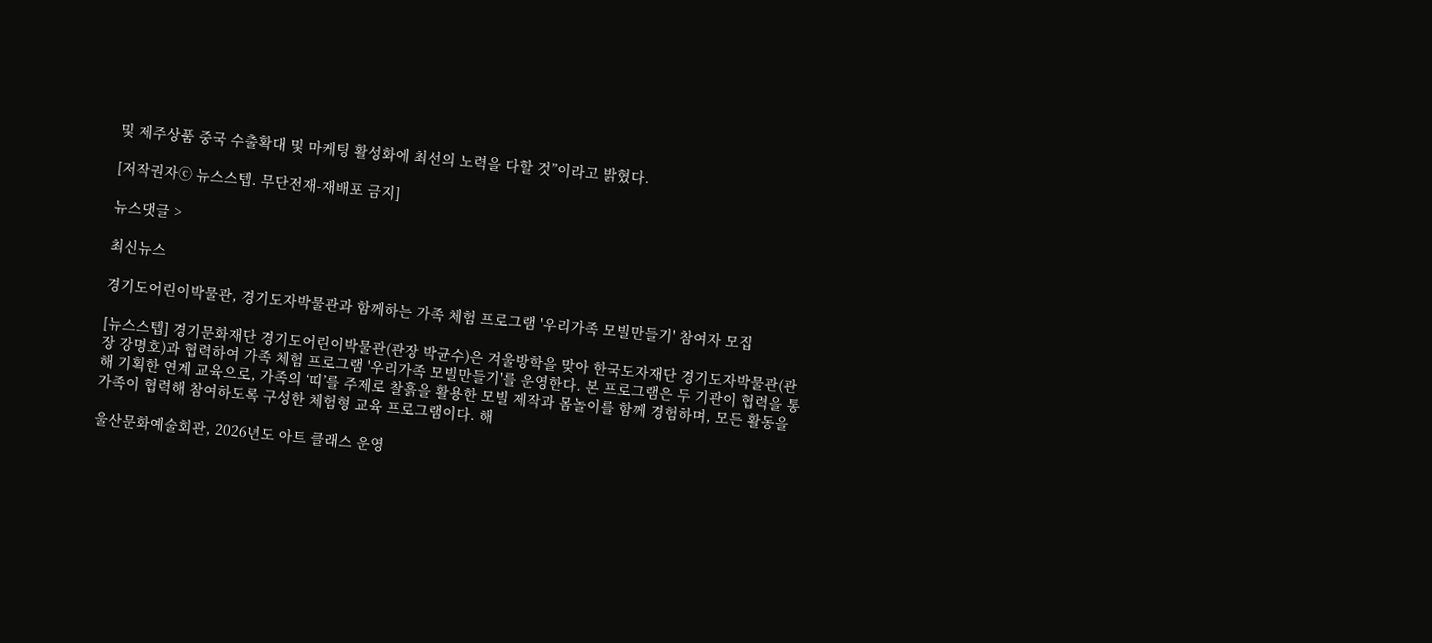및 제주상품 중국 수출확대 및 마케팅 활성화에 최선의 노력을 다할 것”이라고 밝혔다.

[저작권자ⓒ 뉴스스텝. 무단전재-재배포 금지]

뉴스댓글 >

최신뉴스

경기도어린이박물관, 경기도자박물관과 함께하는 가족 체험 프로그램 '우리가족 모빌만들기' 참여자 모집

[뉴스스텝] 경기문화재단 경기도어린이박물관(관장 박균수)은 겨울방학을 맞아 한국도자재단 경기도자박물관(관장 강명호)과 협력하여 가족 체험 프로그램 '우리가족 모빌만들기'를 운영한다. 본 프로그램은 두 기관이 협력을 통해 기획한 연계 교육으로, 가족의 ‘띠’를 주제로 찰흙을 활용한 모빌 제작과 몸놀이를 함께 경험하며, 모든 활동을 가족이 협력해 참여하도록 구성한 체험형 교육 프로그램이다. 해

울산문화예술회관, 2026년도 아트 클래스 운영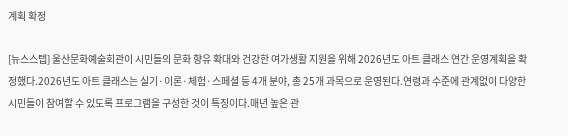계획 확정

[뉴스스텝] 울산문화예술회관이 시민들의 문화 향유 확대와 건강한 여가생활 지원을 위해 2026년도 아트 클래스 연간 운영계획을 확정했다.2026년도 아트 클래스는 실기·이론·체험·스페셜 등 4개 분야, 총 25개 과목으로 운영된다.연령과 수준에 관계없이 다양한 시민들이 참여할 수 있도록 프로그램을 구성한 것이 특징이다.매년 높은 관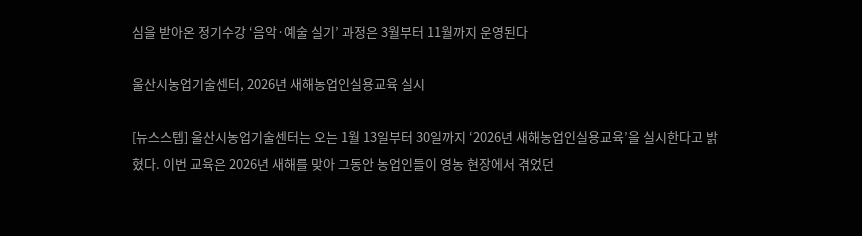심을 받아온 정기수강 ‘음악·예술 실기’ 과정은 3월부터 11월까지 운영된다

울산시농업기술센터, 2026년 새해농업인실용교육 실시

[뉴스스텝] 울산시농업기술센터는 오는 1월 13일부터 30일까지 ‘2026년 새해농업인실용교육’을 실시한다고 밝혔다. 이번 교육은 2026년 새해를 맞아 그동안 농업인들이 영농 현장에서 겪었던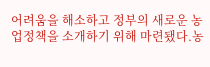어려움을 해소하고 정부의 새로운 농업정책을 소개하기 위해 마련됐다.농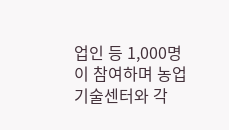업인 등 1,000명이 참여하며 농업기술센터와 각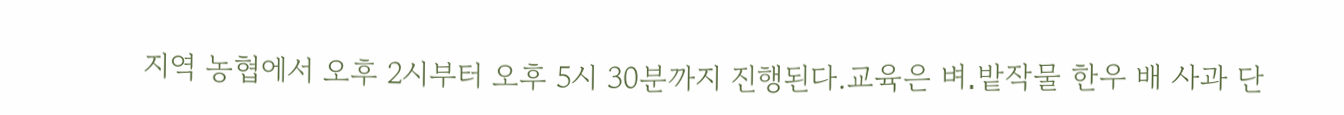지역 농협에서 오후 2시부터 오후 5시 30분까지 진행된다.교육은 벼․밭작물 한우 배 사과 단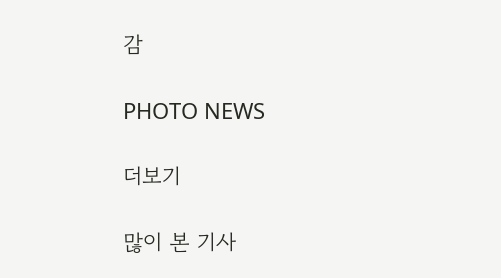감

PHOTO NEWS

더보기

많이 본 기사